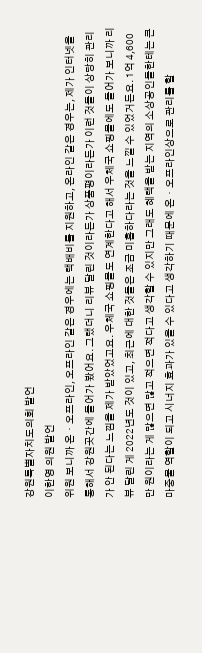강원특별자치도의회 발언
이한영 의원 발언
위원 보니까 온ㆍ오프라인, 오프라인 같은 경우에는 택배비를 지원하고, 온라인 같은 경우는, 제가 인터넷을 통해서 강원곳간에 들어가 봤어요. 그랬더니 리뷰 달린 것이라든가 상품평이라든가 이런 것들이 상당히 관리가 안 된다는 느낌을 제가 받았었고요. 우체국 쇼핑몰도 연계한다고 해서 우체국 쇼핑몰에도 들어가 보니까 리뷰 달린 게 2022년도 것이 있고, 최근에 대한 것들은 조금 미흡하다라는 것을 느낄 수 있었거든요. 1억 4,600만 원이라는 게 많으면 많고 적으면 적다고 생각할 수 있지만 그래도 혜택을 받는 지역의 소상공인들한테는 큰 마중물 역할이 되고 시너지 효과가 있을 수 있다고 생각하기 때문에 온ㆍ오프라인상으로 관리를 할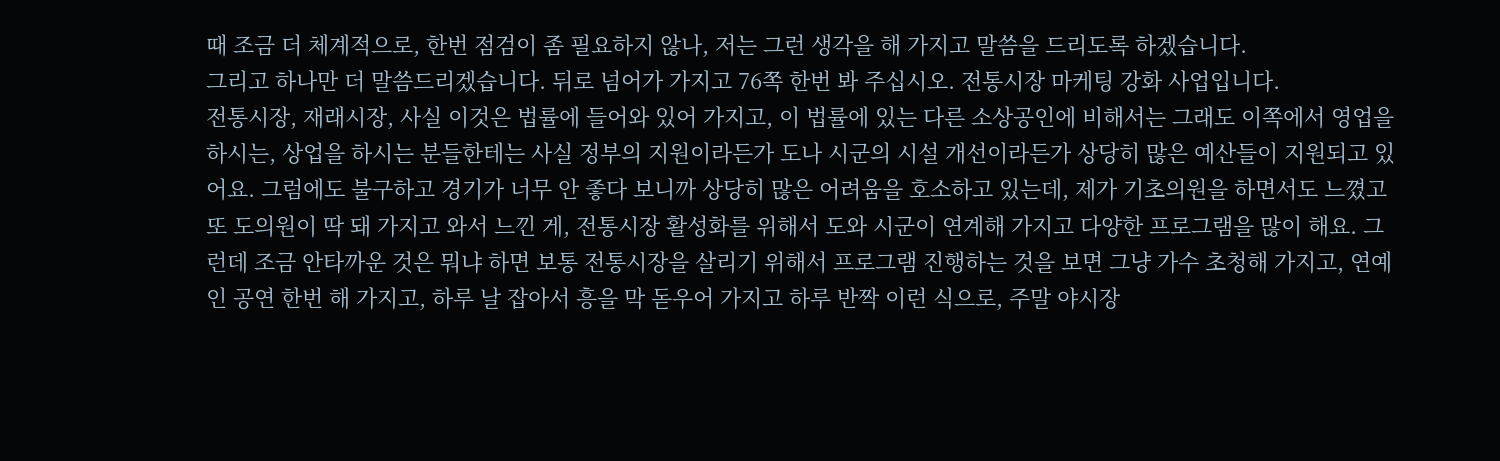때 조금 더 체계적으로, 한번 점검이 좀 필요하지 않나, 저는 그런 생각을 해 가지고 말씀을 드리도록 하겠습니다.
그리고 하나만 더 말씀드리겠습니다. 뒤로 넘어가 가지고 76쪽 한번 봐 주십시오. 전통시장 마케팅 강화 사업입니다.
전통시장, 재래시장, 사실 이것은 법률에 들어와 있어 가지고, 이 법률에 있는 다른 소상공인에 비해서는 그래도 이쪽에서 영업을 하시는, 상업을 하시는 분들한테는 사실 정부의 지원이라든가 도나 시군의 시설 개선이라든가 상당히 많은 예산들이 지원되고 있어요. 그럼에도 불구하고 경기가 너무 안 좋다 보니까 상당히 많은 어려움을 호소하고 있는데, 제가 기초의원을 하면서도 느꼈고 또 도의원이 딱 돼 가지고 와서 느낀 게, 전통시장 활성화를 위해서 도와 시군이 연계해 가지고 다양한 프로그램을 많이 해요. 그런데 조금 안타까운 것은 뭐냐 하면 보통 전통시장을 살리기 위해서 프로그램 진행하는 것을 보면 그냥 가수 초청해 가지고, 연예인 공연 한번 해 가지고, 하루 날 잡아서 흥을 막 돋우어 가지고 하루 반짝 이런 식으로, 주말 야시장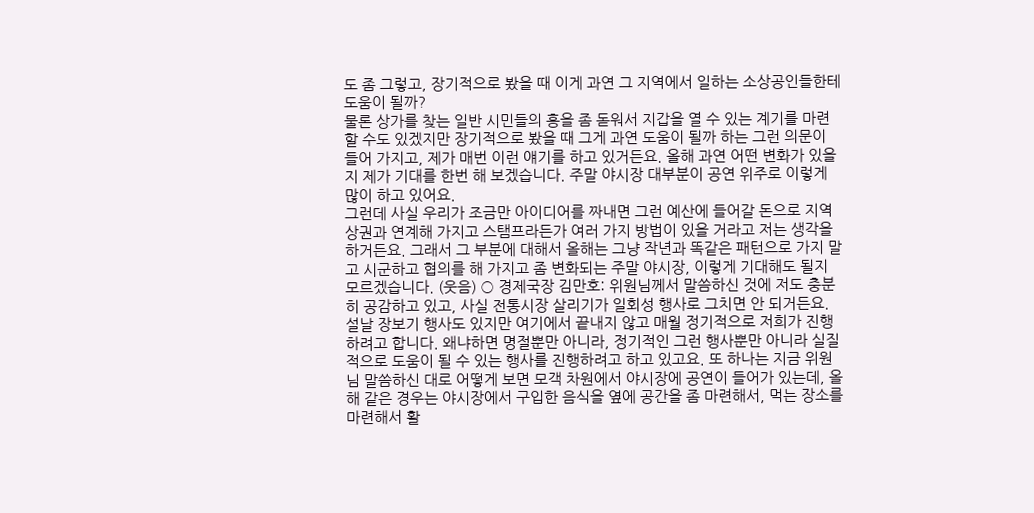도 좀 그렇고, 장기적으로 봤을 때 이게 과연 그 지역에서 일하는 소상공인들한테 도움이 될까?
물론 상가를 찾는 일반 시민들의 흥을 좀 돋워서 지갑을 열 수 있는 계기를 마련할 수도 있겠지만 장기적으로 봤을 때 그게 과연 도움이 될까 하는 그런 의문이 들어 가지고, 제가 매번 이런 얘기를 하고 있거든요. 올해 과연 어떤 변화가 있을지 제가 기대를 한번 해 보겠습니다. 주말 야시장 대부분이 공연 위주로 이렇게 많이 하고 있어요.
그런데 사실 우리가 조금만 아이디어를 짜내면 그런 예산에 들어갈 돈으로 지역 상권과 연계해 가지고 스탬프라든가 여러 가지 방법이 있을 거라고 저는 생각을 하거든요. 그래서 그 부분에 대해서 올해는 그냥 작년과 똑같은 패턴으로 가지 말고 시군하고 협의를 해 가지고 좀 변화되는 주말 야시장, 이렇게 기대해도 될지 모르겠습니다. (웃음) ○ 경제국장 김만호: 위원님께서 말씀하신 것에 저도 충분히 공감하고 있고, 사실 전통시장 살리기가 일회성 행사로 그치면 안 되거든요.
설날 장보기 행사도 있지만 여기에서 끝내지 않고 매월 정기적으로 저희가 진행하려고 합니다. 왜냐하면 명절뿐만 아니라, 정기적인 그런 행사뿐만 아니라 실질적으로 도움이 될 수 있는 행사를 진행하려고 하고 있고요. 또 하나는 지금 위원님 말씀하신 대로 어떻게 보면 모객 차원에서 야시장에 공연이 들어가 있는데, 올해 같은 경우는 야시장에서 구입한 음식을 옆에 공간을 좀 마련해서, 먹는 장소를 마련해서 활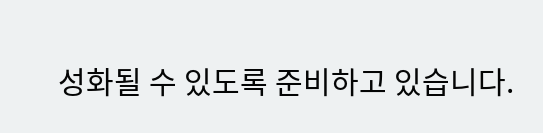성화될 수 있도록 준비하고 있습니다.